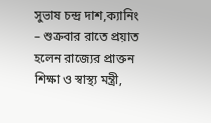সুভাষ চন্দ্র দাশ,ক্যানিং – শুক্রবার রাতে প্রয়াত হলেন রাজ্যের প্রাক্তন শিক্ষা ও স্বাস্থ্য মন্ত্রী,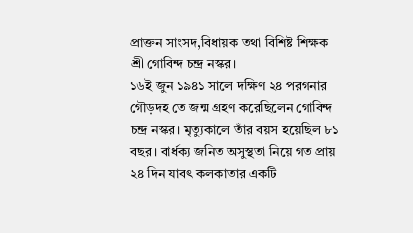প্রাক্তন সাংসদ,বিধায়ক তথা বিশিষ্ট শিক্ষক শ্রী গোবিন্দ চন্দ্র নস্কর।
১৬ই জুন ১৯৪১ সালে দক্ষিণ ২৪ পরগনার গৌড়দহ তে জন্ম গ্রহণ করেছিলেন গোবিন্দ চন্দ্র নস্কর। মৃত্যুকালে তাঁর বয়স হয়েছিল ৮১ বছর। বার্ধক্য জনিত অসুস্থতা নিয়ে গত প্রায় ২৪ দিন যাবৎ কলকাতার একটি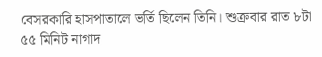বেসরকারি হাসপাতালে ভর্তি ছিলেন তিনি। শুক্রবার রাত ৮টা ৫৫ মিনিট নাগাদ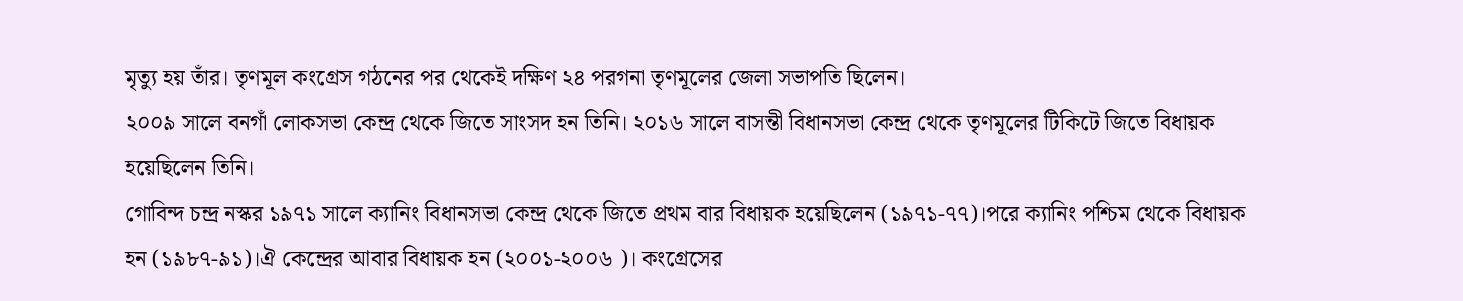মৃত্যু হয় তাঁর। তৃণমূল কংগ্রেস গঠনের পর থেকেই দক্ষিণ ২৪ পরগনা তৃণমূলের জেলা সভাপতি ছিলেন।
২০০৯ সালে বনগাঁ লোকসভা কেন্দ্র থেকে জিতে সাংসদ হন তিনি। ২০১৬ সালে বাসন্তী বিধানসভা কেন্দ্র থেকে তৃণমূলের টিকিটে জিতে বিধায়ক হয়েছিলেন তিনি।
গোবিন্দ চন্দ্র নস্কর ১৯৭১ সালে ক্যানিং বিধানসভা কেন্দ্র থেকে জিতে প্রথম বার বিধায়ক হয়েছিলেন (১৯৭১-৭৭)।পরে ক্যানিং পশ্চিম থেকে বিধায়ক হন (১৯৮৭-৯১)।ঐ কেন্দ্রের আবার বিধায়ক হন (২০০১-২০০৬ )। কংগ্রেসের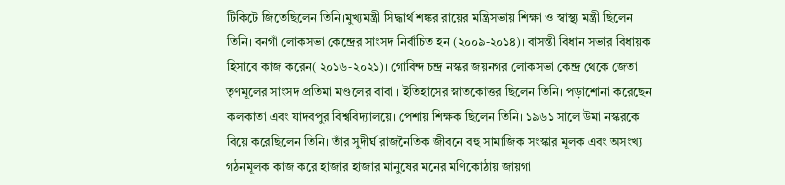টিকিটে জিতেছিলেন তিনি।মুখ্যমন্ত্রী সিদ্ধার্থ শঙ্কর রায়ের মন্ত্রিসভায় শিক্ষা ও স্বাস্থ্য মন্ত্রী ছিলেন তিনি। বনগাঁ লোকসভা কেন্দ্রের সাংসদ নির্বাচিত হন (২০০৯-২০১৪)। বাসন্তী বিধান সভার বিধায়ক হিসাবে কাজ করেন( ২০১৬-২০২১)। গোবিন্দ চন্দ্র নস্কর জয়নগর লোকসভা কেন্দ্র থেকে জেতা তৃণমূলের সাংসদ প্রতিমা মণ্ডলের বাবা । ইতিহাসের স্নাতকোত্তর ছিলেন তিনি। পড়াশোনা করেছেন কলকাতা এবং যাদবপুর বিশ্ববিদ্যালয়ে। পেশায় শিক্ষক ছিলেন তিনি। ১৯৬১ সালে উমা নস্করকে বিয়ে করেছিলেন তিনি। তাঁর সুদীর্ঘ রাজনৈতিক জীবনে বহু সামাজিক সংস্কার মূলক এবং অসংখ্য গঠনমূলক কাজ করে হাজার হাজার মানুষের মনের মণিকোঠায় জায়গা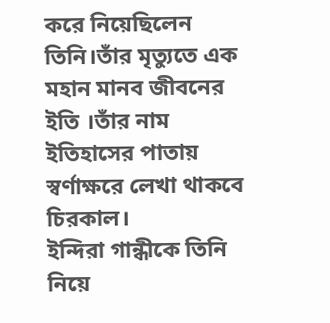করে নিয়েছিলেন তিনি।তাঁর মৃত্যুতে এক মহান মানব জীবনের ইতি ।তাঁর নাম ইতিহাসের পাতায় স্বর্ণাক্ষরে লেখা থাকবে চিরকাল।
ইন্দিরা গান্ধীকে তিনি নিয়ে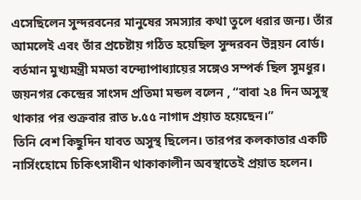এসেছিলেন সুন্দরবনের মানুষের সমস্যার কথা তুলে ধরার জন্য। তাঁর আমলেই এবং তাঁর প্রচেষ্টায় গঠিত হয়েছিল সুন্দরবন উন্নয়ন বোর্ড। বর্তমান মুখ্যমন্ত্রী মমতা বন্দ্যোপাধ্যায়ের সঙ্গেও সম্পর্ক ছিল সুমধুর। জয়নগর কেন্দ্রের সাংসদ প্রতিমা মন্ডল বলেন , “বাবা ২৪ দিন অসুস্থ থাকার পর শুক্রবার রাত ৮.৫৫ নাগাদ প্রয়াত হয়েছেন।”
তিনি বেশ কিছুদিন যাবত অসুস্থ ছিলেন। তারপর কলকাতার একটি নার্সিংহোমে চিকিৎসাধীন থাকাকালীন অবস্থাতেই প্রয়াত হলেন।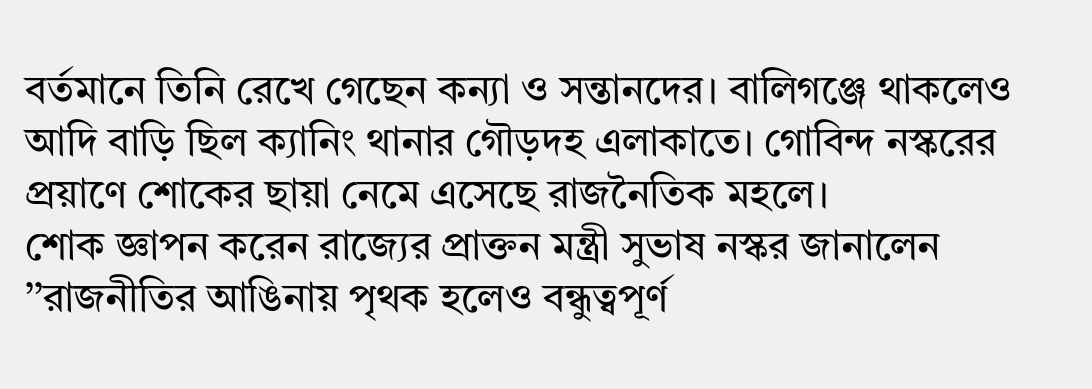বর্তমানে তিনি রেখে গেছেন কন্যা ও সন্তানদের। বালিগঞ্জে থাকলেও আদি বাড়ি ছিল ক্যানিং থানার গৌড়দহ এলাকাতে। গোবিন্দ নস্করের প্রয়াণে শোকের ছায়া নেমে এসেছে রাজনৈতিক মহলে।
শোক জ্ঞাপন করেন রাজ্যের প্রাক্তন মন্ত্রী সুভাষ নস্কর জানালেন ’’রাজনীতির আঙিনায় পৃথক হলেও বন্ধুত্বপূর্ণ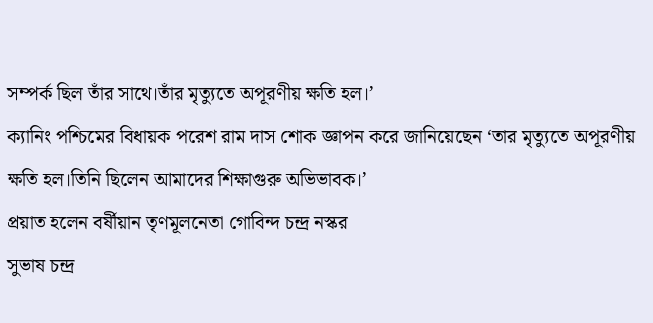সম্পর্ক ছিল তাঁর সাথে।তাঁর মৃত্যুতে অপূরণীয় ক্ষতি হল।’
ক্যানিং পশ্চিমের বিধায়ক পরেশ রাম দাস শোক জ্ঞাপন করে জানিয়েছেন ‘তার মৃত্যুতে অপূরণীয় ক্ষতি হল।তিনি ছিলেন আমাদের শিক্ষাগুরু অভিভাবক।’
প্রয়াত হলেন বর্ষীয়ান তৃণমূলনেতা গোবিন্দ চন্দ্র নস্কর
সুভাষ চন্দ্র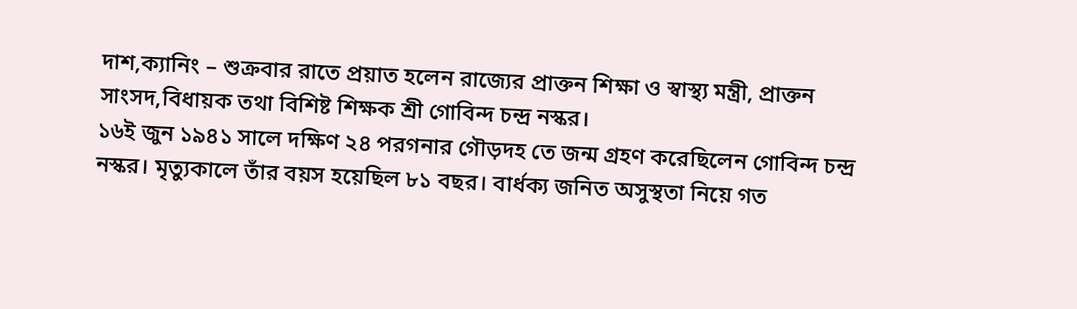দাশ,ক্যানিং – শুক্রবার রাতে প্রয়াত হলেন রাজ্যের প্রাক্তন শিক্ষা ও স্বাস্থ্য মন্ত্রী, প্রাক্তন সাংসদ,বিধায়ক তথা বিশিষ্ট শিক্ষক শ্রী গোবিন্দ চন্দ্র নস্কর।
১৬ই জুন ১৯৪১ সালে দক্ষিণ ২৪ পরগনার গৌড়দহ তে জন্ম গ্রহণ করেছিলেন গোবিন্দ চন্দ্র নস্কর। মৃত্যুকালে তাঁর বয়স হয়েছিল ৮১ বছর। বার্ধক্য জনিত অসুস্থতা নিয়ে গত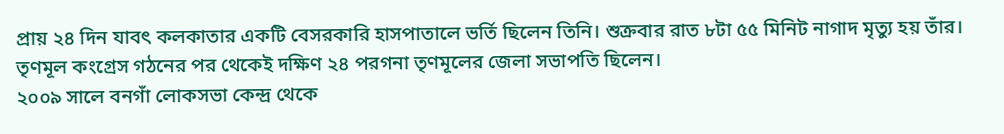প্রায় ২৪ দিন যাবৎ কলকাতার একটি বেসরকারি হাসপাতালে ভর্তি ছিলেন তিনি। শুক্রবার রাত ৮টা ৫৫ মিনিট নাগাদ মৃত্যু হয় তাঁর। তৃণমূল কংগ্রেস গঠনের পর থেকেই দক্ষিণ ২৪ পরগনা তৃণমূলের জেলা সভাপতি ছিলেন।
২০০৯ সালে বনগাঁ লোকসভা কেন্দ্র থেকে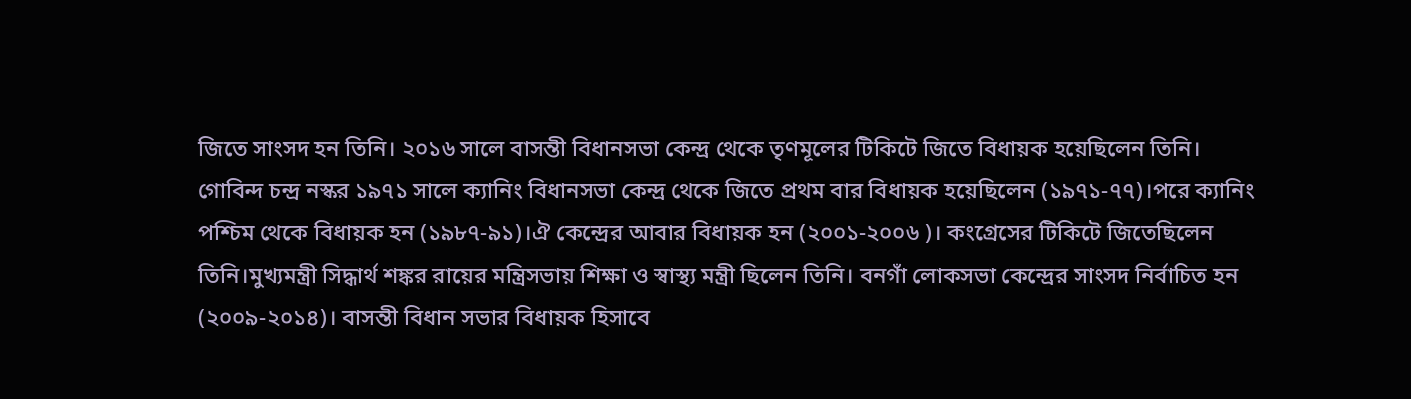জিতে সাংসদ হন তিনি। ২০১৬ সালে বাসন্তী বিধানসভা কেন্দ্র থেকে তৃণমূলের টিকিটে জিতে বিধায়ক হয়েছিলেন তিনি।
গোবিন্দ চন্দ্র নস্কর ১৯৭১ সালে ক্যানিং বিধানসভা কেন্দ্র থেকে জিতে প্রথম বার বিধায়ক হয়েছিলেন (১৯৭১-৭৭)।পরে ক্যানিং পশ্চিম থেকে বিধায়ক হন (১৯৮৭-৯১)।ঐ কেন্দ্রের আবার বিধায়ক হন (২০০১-২০০৬ )। কংগ্রেসের টিকিটে জিতেছিলেন তিনি।মুখ্যমন্ত্রী সিদ্ধার্থ শঙ্কর রায়ের মন্ত্রিসভায় শিক্ষা ও স্বাস্থ্য মন্ত্রী ছিলেন তিনি। বনগাঁ লোকসভা কেন্দ্রের সাংসদ নির্বাচিত হন (২০০৯-২০১৪)। বাসন্তী বিধান সভার বিধায়ক হিসাবে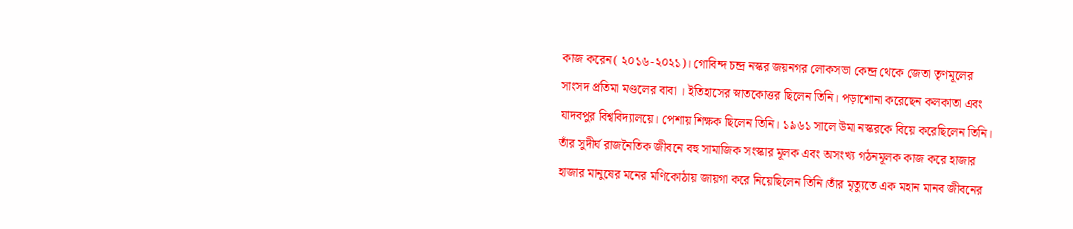কাজ করেন( ২০১৬-২০২১)। গোবিন্দ চন্দ্র নস্কর জয়নগর লোকসভা কেন্দ্র থেকে জেতা তৃণমূলের সাংসদ প্রতিমা মণ্ডলের বাবা । ইতিহাসের স্নাতকোত্তর ছিলেন তিনি। পড়াশোনা করেছেন কলকাতা এবং যাদবপুর বিশ্ববিদ্যালয়ে। পেশায় শিক্ষক ছিলেন তিনি। ১৯৬১ সালে উমা নস্করকে বিয়ে করেছিলেন তিনি। তাঁর সুদীর্ঘ রাজনৈতিক জীবনে বহু সামাজিক সংস্কার মূলক এবং অসংখ্য গঠনমূলক কাজ করে হাজার হাজার মানুষের মনের মণিকোঠায় জায়গা করে নিয়েছিলেন তিনি।তাঁর মৃত্যুতে এক মহান মানব জীবনের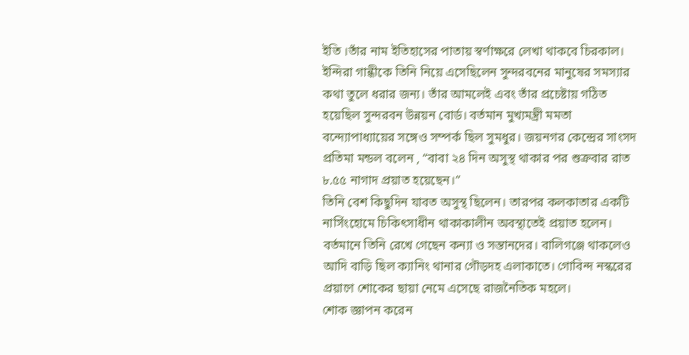ইতি ।তাঁর নাম ইতিহাসের পাতায় স্বর্ণাক্ষরে লেখা থাকবে চিরকাল।
ইন্দিরা গান্ধীকে তিনি নিয়ে এসেছিলেন সুন্দরবনের মানুষের সমস্যার কথা তুলে ধরার জন্য। তাঁর আমলেই এবং তাঁর প্রচেষ্টায় গঠিত হয়েছিল সুন্দরবন উন্নয়ন বোর্ড। বর্তমান মুখ্যমন্ত্রী মমতা বন্দ্যোপাধ্যায়ের সঙ্গেও সম্পর্ক ছিল সুমধুর। জয়নগর কেন্দ্রের সাংসদ প্রতিমা মন্ডল বলেন , “বাবা ২৪ দিন অসুস্থ থাকার পর শুক্রবার রাত ৮.৫৫ নাগাদ প্রয়াত হয়েছেন।”
তিনি বেশ কিছুদিন যাবত অসুস্থ ছিলেন। তারপর কলকাতার একটি নার্সিংহোমে চিকিৎসাধীন থাকাকালীন অবস্থাতেই প্রয়াত হলেন। বর্তমানে তিনি রেখে গেছেন কন্যা ও সন্তানদের। বালিগঞ্জে থাকলেও আদি বাড়ি ছিল ক্যানিং থানার গৌড়দহ এলাকাতে। গোবিন্দ নস্করের প্রয়াণে শোকের ছায়া নেমে এসেছে রাজনৈতিক মহলে।
শোক জ্ঞাপন করেন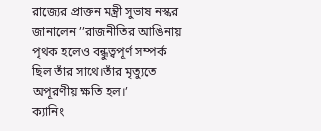রাজ্যের প্রাক্তন মন্ত্রী সুভাষ নস্কর জানালেন ’’রাজনীতির আঙিনায় পৃথক হলেও বন্ধুত্বপূর্ণ সম্পর্ক ছিল তাঁর সাথে।তাঁর মৃত্যুতে অপূরণীয় ক্ষতি হল।’
ক্যানিং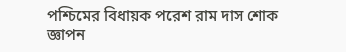পশ্চিমের বিধায়ক পরেশ রাম দাস শোক জ্ঞাপন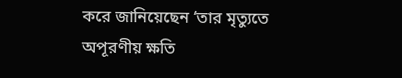করে জানিয়েছেন ‘তার মৃত্যুতে অপূরণীয় ক্ষতি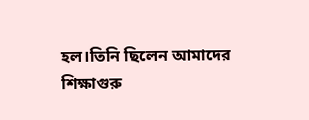হল।তিনি ছিলেন আমাদের শিক্ষাগুরু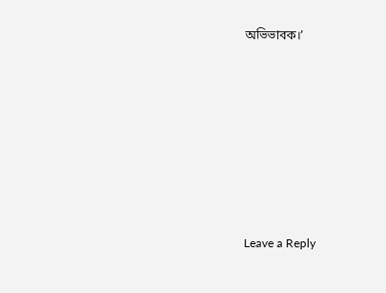অভিভাবক।’












Leave a Reply